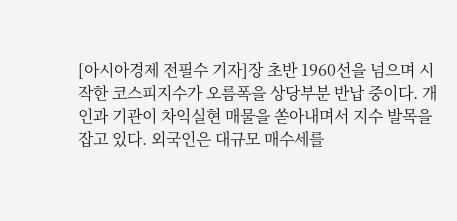[아시아경제 전필수 기자]장 초반 1960선을 넘으며 시작한 코스피지수가 오름폭을 상당부분 반납 중이다. 개인과 기관이 차익실현 매물을 쏟아내며서 지수 발목을 잡고 있다. 외국인은 대규모 매수세를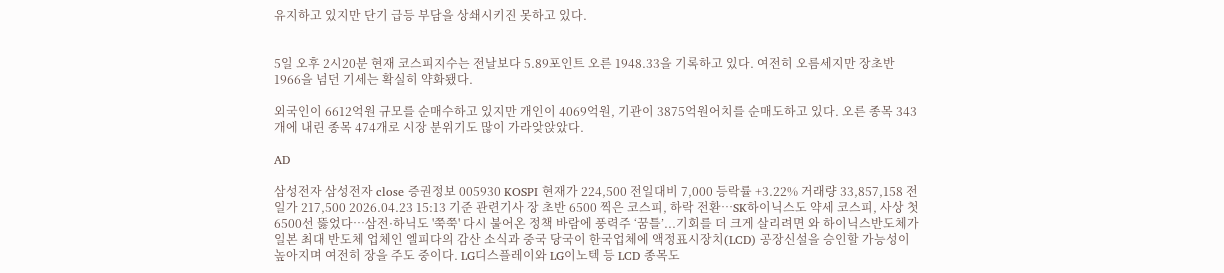유지하고 있지만 단기 급등 부담을 상쇄시키진 못하고 있다.


5일 오후 2시20분 현재 코스피지수는 전날보다 5.89포인트 오른 1948.33을 기록하고 있다. 여전히 오름세지만 장초반 1966을 넘던 기세는 확실히 약화됐다.

외국인이 6612억원 규모를 순매수하고 있지만 개인이 4069억원, 기관이 3875억원어치를 순매도하고 있다. 오른 종목 343개에 내린 종목 474개로 시장 분위기도 많이 가라앚앉았다.

AD

삼성전자 삼성전자 close 증권정보 005930 KOSPI 현재가 224,500 전일대비 7,000 등락률 +3.22% 거래량 33,857,158 전일가 217,500 2026.04.23 15:13 기준 관련기사 장 초반 6500 찍은 코스피, 하락 전환…SK하이닉스도 약세 코스피, 사상 첫 6500선 뚫었다…삼전·하닉도 '쭉쭉' 다시 불어온 정책 바람에 풍력주 ‘꿈틀’...기회를 더 크게 살리려면 와 하이닉스반도체가 일본 최대 반도체 업체인 엘피다의 감산 소식과 중국 당국이 한국업체에 액정표시장치(LCD) 공장신설을 승인할 가능성이 높아지며 여전히 장을 주도 중이다. LG디스플레이와 LG이노텍 등 LCD 종목도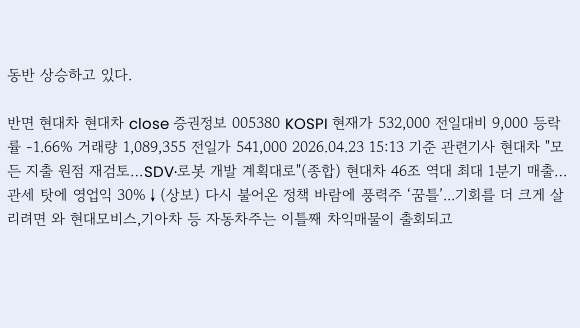동반 상승하고 있다.

반면 현대차 현대차 close 증권정보 005380 KOSPI 현재가 532,000 전일대비 9,000 등락률 -1.66% 거래량 1,089,355 전일가 541,000 2026.04.23 15:13 기준 관련기사 현대차 "모든 지출 원점 재검토…SDV·로봇 개발 계획대로"(종합) 현대차 46조 역대 최대 1분기 매출…관세 탓에 영업익 30%↓(상보) 다시 불어온 정책 바람에 풍력주 ‘꿈틀’...기회를 더 크게 살리려면 와 현대모비스,기아차 등 자동차주는 이틀째 차익매물이 출회되고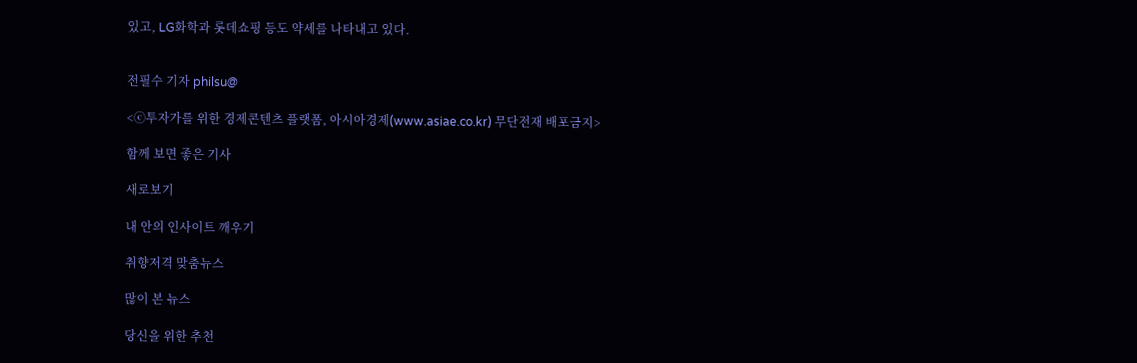있고, LG화학과 롯데쇼핑 등도 약세를 나타내고 있다.


전필수 기자 philsu@

<ⓒ투자가를 위한 경제콘텐츠 플랫폼, 아시아경제(www.asiae.co.kr) 무단전재 배포금지>

함께 보면 좋은 기사

새로보기

내 안의 인사이트 깨우기

취향저격 맞춤뉴스

많이 본 뉴스

당신을 위한 추천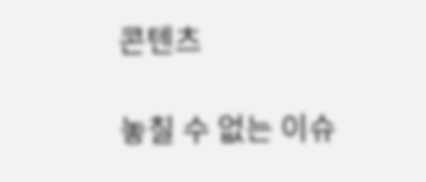콘텐츠

놓칠 수 없는 이슈